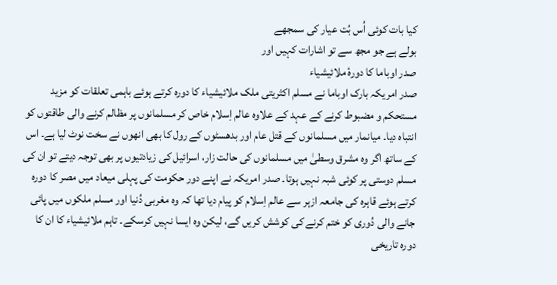کیا بات کوئی اُس بُت عیار کی سمجھے
بولے ہے جو مجھ سے تو اشارات کہیں اور
صدر اوباما کا دورۂ ملائیشیاء
صدر امریکہ بارک اوباما نے مسلم اکثریتی ملک ملائیشیاء کا دورہ کرتے ہوئے باہمی تعلقات کو مزید مستحکم و مضبوط کرنے کے عہد کے علاوہ عالم اِسلام خاص کر مسلمانوں پر مظالم کرنے والی طاقتوں کو انتباہ دیا۔ میانمار میں مسلمانوں کے قتل عام اور بدھسٹوں کے رول کا بھی انھوں نے سخت نوٹ لیا ہے۔ اس کے ساتھ اگر وہ مشرق وسطیٰ میں مسلمانوں کی حالت زار، اسرائیل کی زیادتیوں پر بھی توجہ دیتے تو ان کی مسلم دوستی پر کوئی شبہ نہیں ہوتا۔ صدر امریکہ نے اپنے دور حکومت کی پہلی میعاد میں مصر کا دورہ کرتے ہوئے قاہرہ کی جامعہ ازہر سے عالم اِسلام کو پیام دیا تھا کہ وہ مغربی دُنیا اور مسلم ملکوں میں پائی جانے والی دُوری کو ختم کرنے کی کوشش کریں گے، لیکن وہ ایسا نہیں کرسکے۔ تاہم ملائیشیاء کا ان کا دورہ تاریخی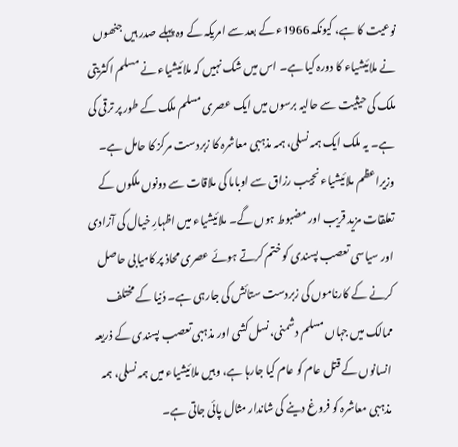نوعیت کا ہے، کیونکہ 1966ء کے بعد سے امریکہ کے وہ پہلے صدر ہیں جنھوں نے ملائیشیاء کا دورہ کیا ہے۔ اس میں شک نہیں کہ ملائیشیاء نے مسلم اکثریتی ملک کی حیثیت سے حالیہ برسوں میں ایک عصری مسلم ملک کے طور پر ترقی کی ہے۔ یہ ملک ایک ہمہ نسلی، ہمہ مذہبی معاشرہ کا زبردست مرکز کا حامل ہے۔ وزیراعظم ملائیشیاء نجیب رزاق سے اوباما کی ملاقات سے دونوں ملکوں کے تعلقات مزید قریب اور مضبوط ہوں گے۔ ملائیشیاء میں اظہارِ خیال کی آزادی اور سیاسی تعصب پسندی کو ختم کرتے ہوئے عصری محاذ پر کامیابی حاصل کرنے کے کارناموں کی زبردست ستائش کی جارہی ہے۔ دُنیا کے مختلف ممالک میں جہاں مسلم دشمنی، نسل کشی اور مذہبی تعصب پسندی کے ذریعہ انسانوں کے قتل عام کو عام کیا جارہا ہے، وہیں ملائیشیاء میں ہمہ نسلی، ہمہ مذہبی معاشرہ کو فروغ دینے کی شاندار مثال پائی جاتی ہے۔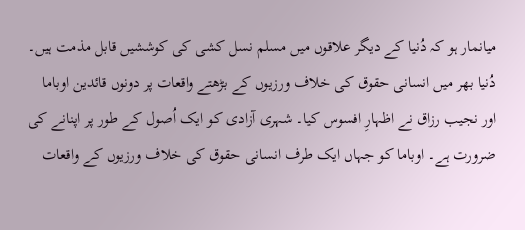میانمار ہو کہ دُنیا کے دیگر علاقوں میں مسلم نسل کشی کی کوششیں قابل مذمت ہیں۔ دُنیا بھر میں انسانی حقوق کی خلاف ورزیوں کے بڑھتے واقعات پر دونوں قائدین اوباما اور نجیب رزاق نے اظہارِ افسوس کیا۔ شہری آزادی کو ایک اُصول کے طور پر اپنانے کی ضرورت ہے۔ اوباما کو جہاں ایک طرف انسانی حقوق کی خلاف ورزیوں کے واقعات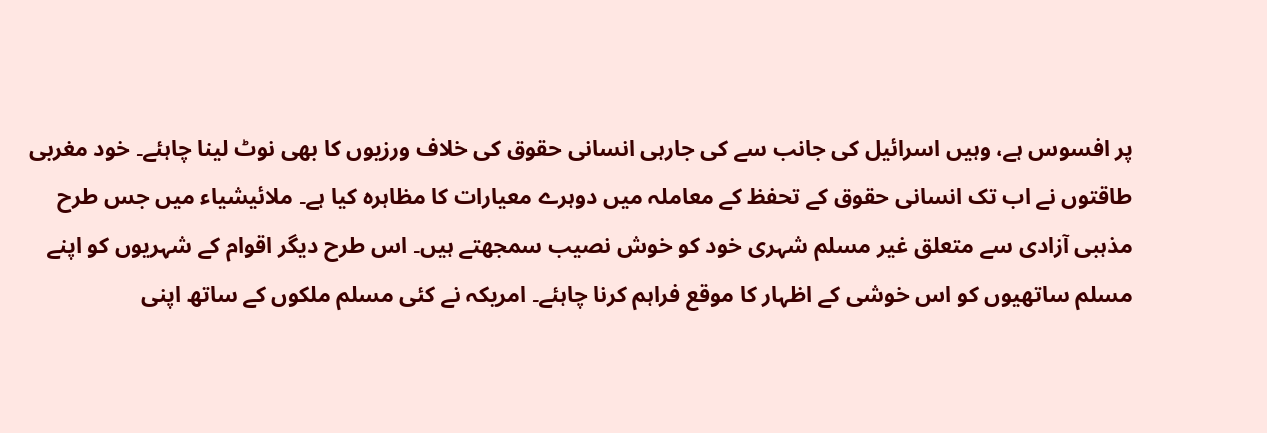پر افسوس ہے، وہیں اسرائیل کی جانب سے کی جارہی انسانی حقوق کی خلاف ورزیوں کا بھی نوٹ لینا چاہئے۔ خود مغربی طاقتوں نے اب تک انسانی حقوق کے تحفظ کے معاملہ میں دوہرے معیارات کا مظاہرہ کیا ہے۔ ملائیشیاء میں جس طرح مذہبی آزادی سے متعلق غیر مسلم شہری خود کو خوش نصیب سمجھتے ہیں۔ اس طرح دیگر اقوام کے شہریوں کو اپنے مسلم ساتھیوں کو اس خوشی کے اظہار کا موقع فراہم کرنا چاہئے۔ امریکہ نے کئی مسلم ملکوں کے ساتھ اپنی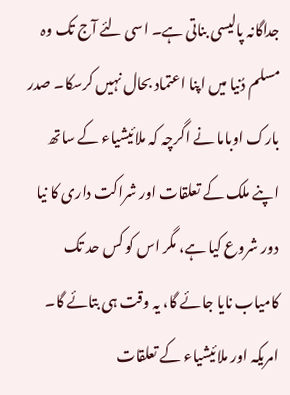جداگانہ پالیسی بناتی ہے۔ اسی لئے آج تک وہ مسلم دُنیا میں اپنا اعتماد بحال نہیں کرسکا۔ صدر بارک اوباما نے اگرچہ کہ ملائیشیاء کے ساتھ اپنے ملک کے تعلقات اور شراکت داری کا نیا دور شروع کیا ہے، مگر اس کو کس حد تک کامیاب نایا جائے گا، یہ وقت ہی بتائے گا۔ امریکہ اور ملائیشیاء کے تعلقات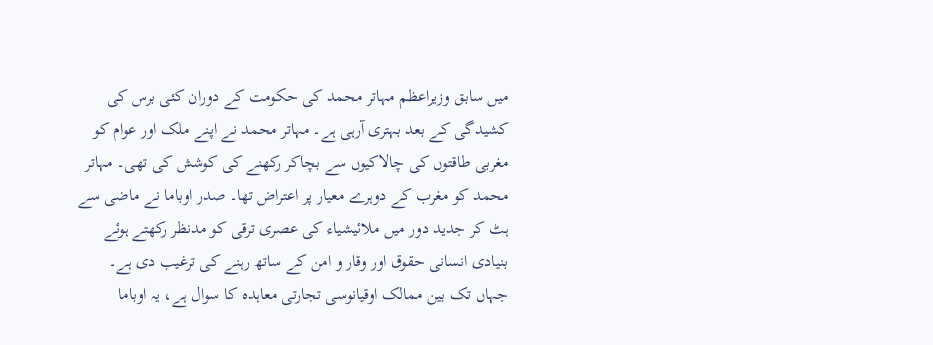میں سابق وزیراعظم مہاتر محمد کی حکومت کے دوران کئی برس کی کشیدگی کے بعد بہتری آرہی ہے۔ مہاتر محمد نے اپنے ملک اور عوام کو مغربی طاقتوں کی چالاکیوں سے بچاکر رکھنے کی کوشش کی تھی۔ مہاتر محمد کو مغرب کے دوہرے معیار پر اعتراض تھا۔ صدر اوباما نے ماضی سے ہٹ کر جدید دور میں ملائیشیاء کی عصری ترقی کو مدنظر رکھتے ہوئے بنیادی انسانی حقوق اور وقار و امن کے ساتھ رہنے کی ترغیب دی ہے۔ جہاں تک بین ممالک اوقیانوسی تجارتی معاہدہ کا سوال ہے، یہ اوباما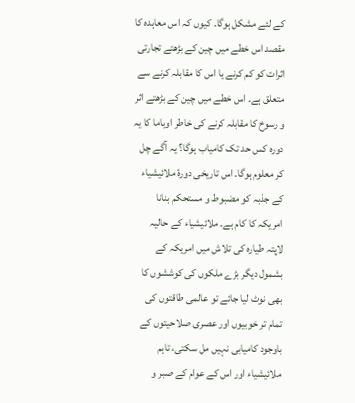کے لئے مشکل ہوگا۔ کیوں کہ اس معاہدہ کا مقصد اس خطے میں چین کے بڑھتے تجارتی اثرات کو کم کرنے یا اس کا مقابلہ کرنے سے متعلق ہے۔ اس خطے میں چین کے بڑھتے اثر و رسوخ کا مقابلہ کرنے کی خاطر اوباما کا یہ دورہ کس حد تک کامیاب ہوگا؟ یہ آگے چل کر معلوم ہوگا۔ اس تاریخی دورۂ ملائیشیاء کے جذبہ کو مضبوط و مستحکم بنانا امریکہ کا کام ہے۔ ملائیشیاء کے حالیہ لاپتہ طیارہ کی تلاش میں امریکہ کے بشمول دیگر بڑے ملکوں کی کوششوں کا بھی نوٹ لیا جائے تو عالمی طاقتوں کی تمام تر خوبیوں اور عصری صلاحیتوں کے باوجود کامیابی نہیں مل سکتی، تاہم ملائیشیاء اور اس کے عوام کے صبر و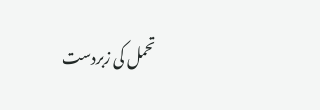تحمل کی زبردست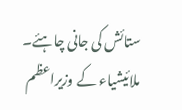ستائش کی جانی چاہئے۔ ملائیشیاء کے وزیراعظم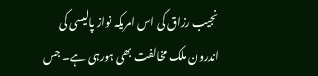نجیب رزاق کی اس امریکہ نواز پالیسی کی اندرون ملک مخالفت بھی ہورہی ہے۔ جس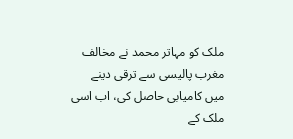ملک کو مہاتر محمد نے مخالف مغرب پالیسی سے ترقی دینے میں کامیابی حاصل کی، اب اسی ملک کے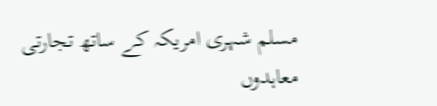مسلم شہری امریکہ کے ساتھ تجارتی معاہدوں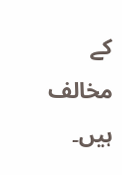کے مخالف ہیں۔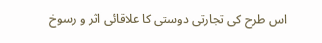اس طرح کی تجارتی دوستی کا علاقائی اثر و رسوخ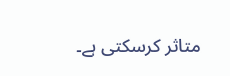متاثر کرسکتی ہے۔